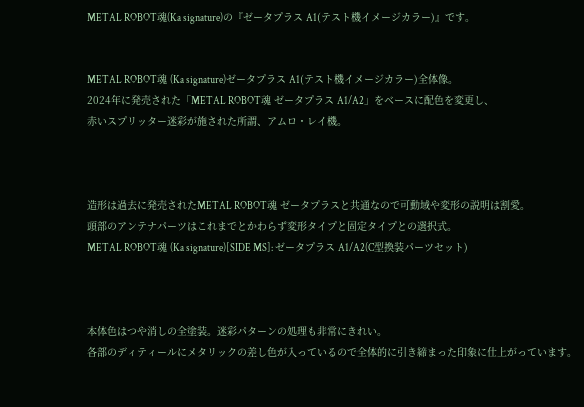METAL ROBOT魂(Ka signature)の『ゼータプラス A1(テスト機イメージカラー)』です。


METAL ROBOT魂 (Ka signature)ゼータプラス A1(テスト機イメージカラー)全体像。
2024年に発売された「METAL ROBOT魂 ゼータプラス A1/A2」をベースに配色を変更し、
赤いスプリッター迷彩が施された所謂、アムロ・レイ機。



造形は過去に発売されたMETAL ROBOT魂 ゼータプラスと共通なので可動域や変形の説明は割愛。
頭部のアンテナパーツはこれまでとかわらず変形タイプと固定タイプとの選択式。
METAL ROBOT魂 (Ka signature)[SIDE MS]: ゼータプラス A1/A2(C型換装パーツセット)



本体色はつや消しの全塗装。迷彩パターンの処理も非常にきれい。
各部のディティールにメタリックの差し色が入っているので全体的に引き締まった印象に仕上がっています。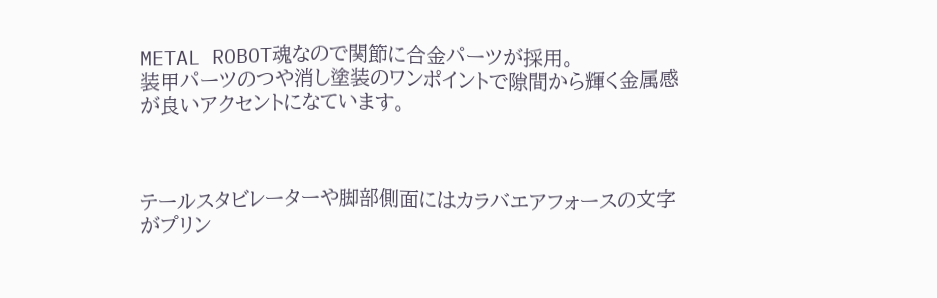METAL ROBOT魂なので関節に合金パーツが採用。
装甲パーツのつや消し塗装のワンポイントで隙間から輝く金属感が良いアクセントになています。



テールスタビレーターや脚部側面にはカラバエアフォースの文字がプリン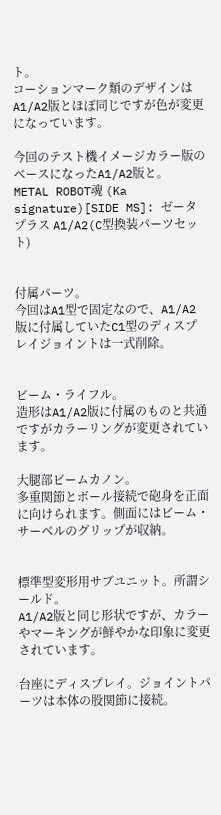ト。
コーションマーク類のデザインはA1/A2版とほぼ同じですが色が変更になっています。

今回のテスト機イメージカラー版のベースになったA1/A2版と。
METAL ROBOT魂 (Ka signature)[SIDE MS]: ゼータプラス A1/A2(C型換装パーツセット)


付属パーツ。
今回はA1型で固定なので、A1/A2版に付属していたC1型のディスプレイジョイントは一式削除。


ビーム・ライフル。
造形はA1/A2版に付属のものと共通ですがカラーリングが変更されています。

大腿部ビームカノン。
多重関節とボール接続で砲身を正面に向けられます。側面にはビーム・サーベルのグリップが収納。


標準型変形用サブユニット。所謂シールド。
A1/A2版と同じ形状ですが、カラーやマーキングが鮮やかな印象に変更されています。

台座にディスプレイ。ジョイントパーツは本体の股関節に接続。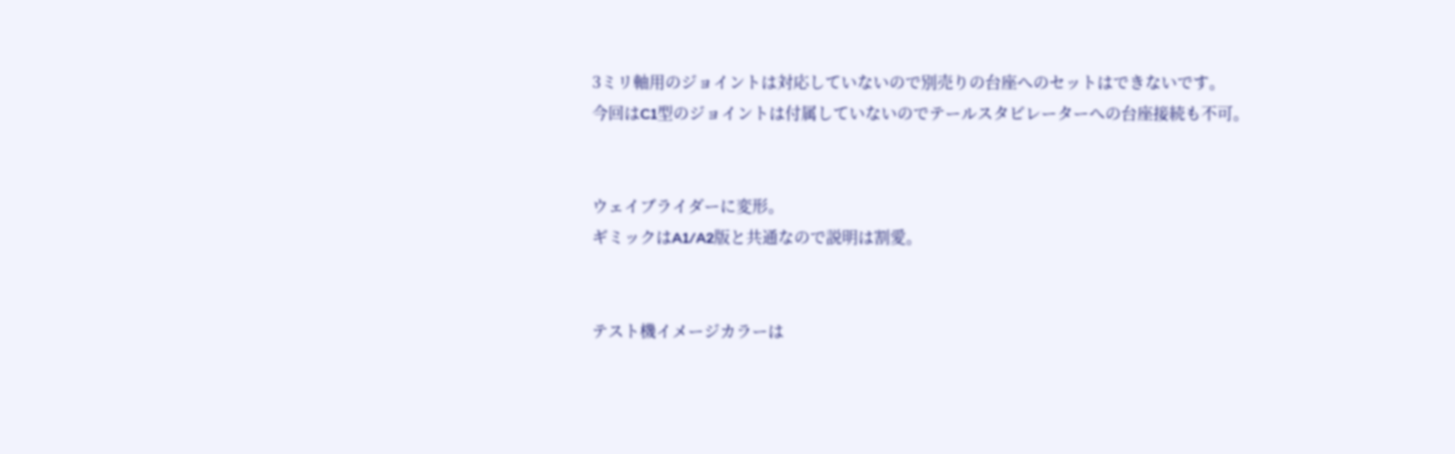3ミリ軸用のジョイントは対応していないので別売りの台座へのセットはできないです。
今回はC1型のジョイントは付属していないのでテールスタビレーターへの台座接続も不可。


ウェイブライダーに変形。
ギミックはA1/A2版と共通なので説明は割愛。


テスト機イメージカラーは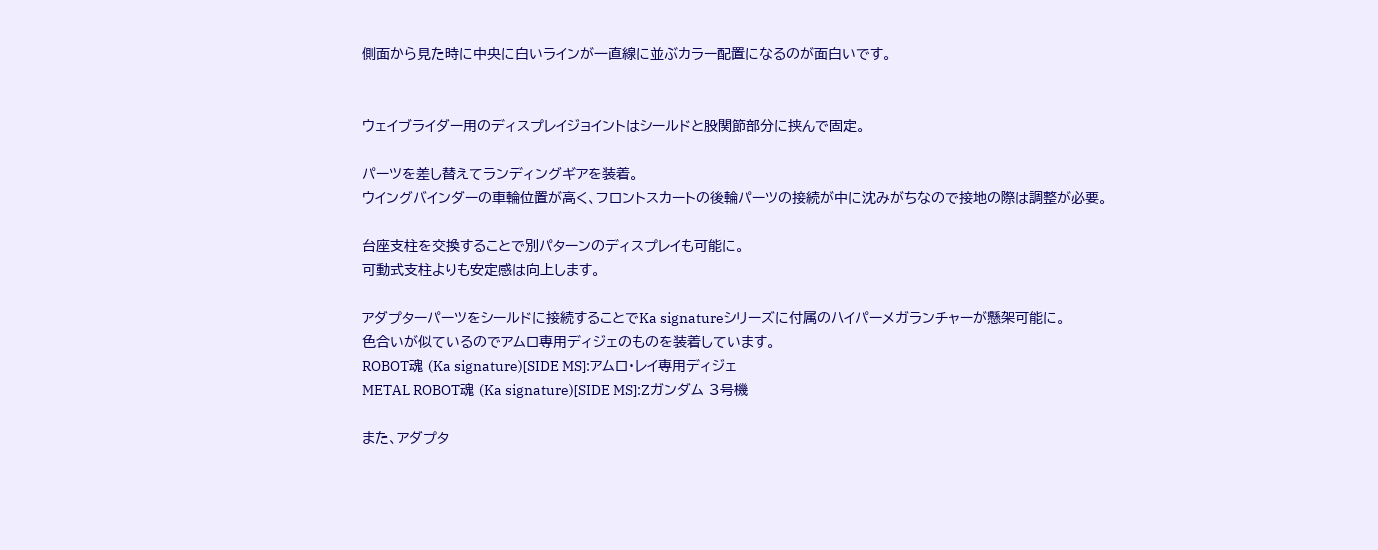側面から見た時に中央に白いラインが一直線に並ぶカラー配置になるのが面白いです。


ウェイブライダー用のディスプレイジョイントはシールドと股関節部分に挟んで固定。

パーツを差し替えてランディングギアを装着。
ウイングバインダーの車輪位置が高く、フロントスカートの後輪パーツの接続が中に沈みがちなので接地の際は調整が必要。

台座支柱を交換することで別パターンのディスプレイも可能に。
可動式支柱よりも安定感は向上します。

アダプターパーツをシールドに接続することでKa signatureシリーズに付属のハイパーメガランチャーが懸架可能に。
色合いが似ているのでアムロ専用ディジェのものを装着しています。
ROBOT魂 (Ka signature)[SIDE MS]:アムロ・レイ専用ディジェ
METAL ROBOT魂 (Ka signature)[SIDE MS]:Zガンダム 3号機

また、アダプタ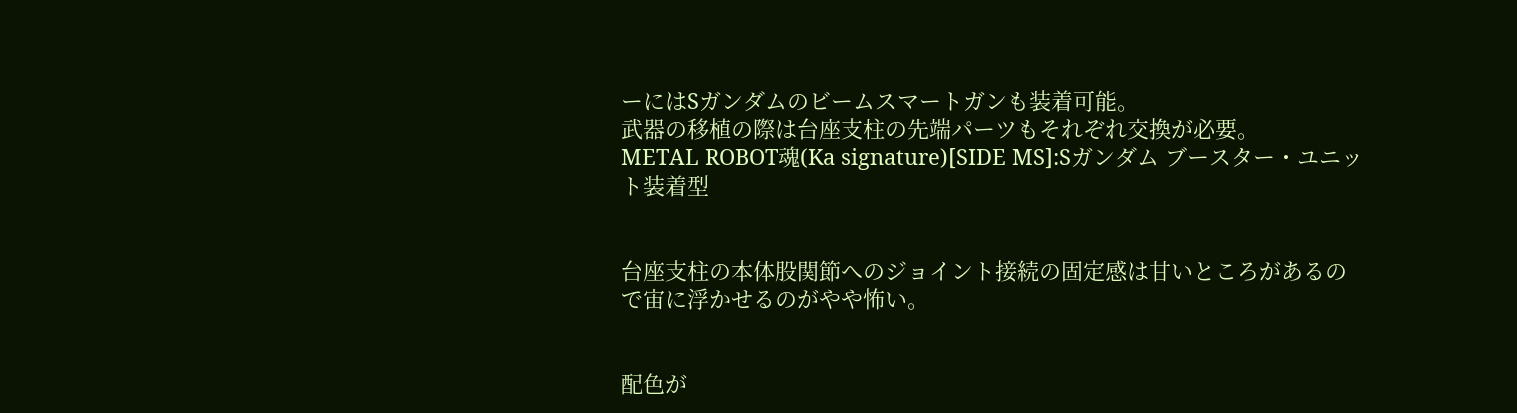ーにはSガンダムのビームスマートガンも装着可能。
武器の移植の際は台座支柱の先端パーツもそれぞれ交換が必要。
METAL ROBOT魂(Ka signature)[SIDE MS]:Sガンダム ブースター・ユニット装着型


台座支柱の本体股関節へのジョイント接続の固定感は甘いところがあるので宙に浮かせるのがやや怖い。


配色が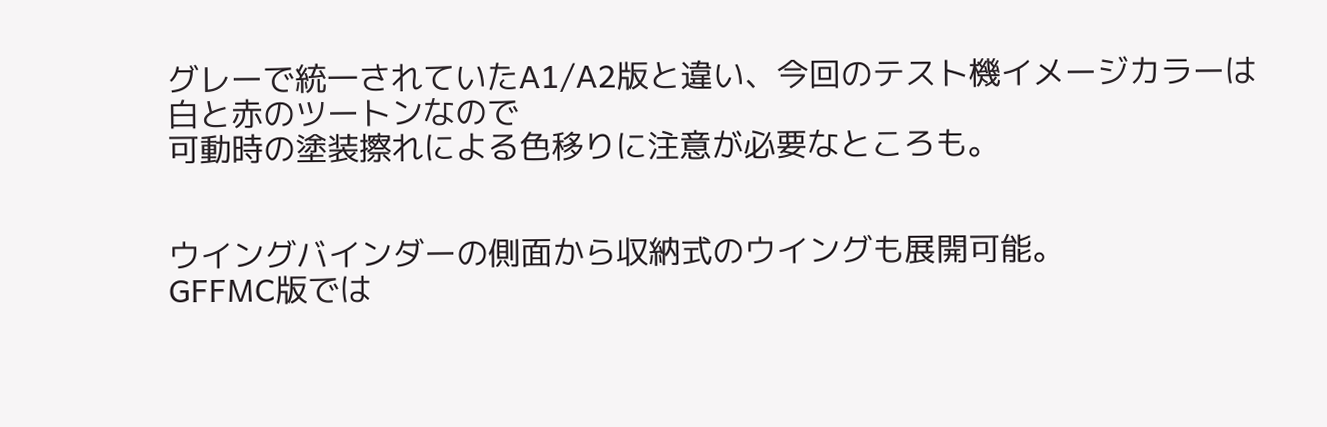グレーで統一されていたA1/A2版と違い、今回のテスト機イメージカラーは白と赤のツートンなので
可動時の塗装擦れによる色移りに注意が必要なところも。


ウイングバインダーの側面から収納式のウイングも展開可能。
GFFMC版では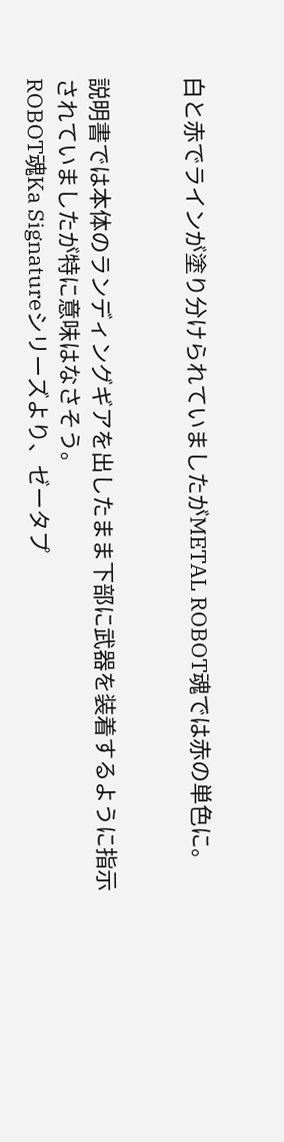白と赤でラインが塗り分けられていましたがMETAL ROBOT魂では赤の単色に。


説明書では本体のランディングギアを出したまま下部に武器を装着するように指示されていましたが特に意味はなさそう。
ROBOT魂Ka Signatureシリーズより、ゼータプ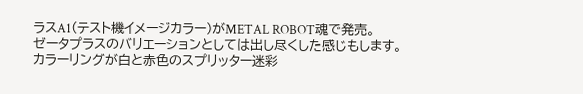ラスA1(テスト機イメージカラー)がMETAL ROBOT魂で発売。
ゼータプラスのバリエーションとしては出し尽くした感じもします。
カラーリングが白と赤色のスプリッター迷彩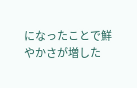になったことで鮮やかさが増した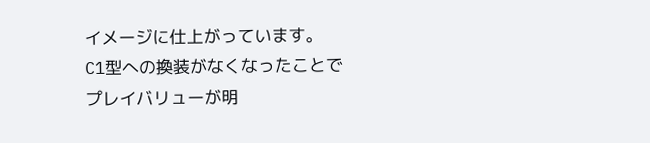イメージに仕上がっています。
C1型への換装がなくなったことでプレイバリューが明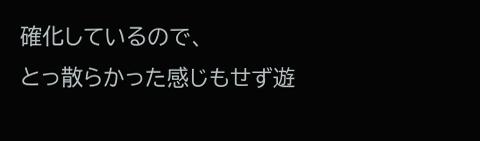確化しているので、
とっ散らかった感じもせず遊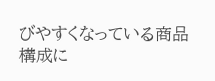びやすくなっている商品構成に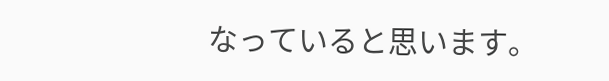なっていると思います。